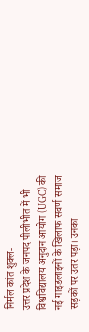निर्मल कांत शुक्ल-
उत्तर प्रदेश के जनपद पीलीभीत में भी विश्वविद्यालय अनुदान आयोग (UGC) की नई गाइडलाइनों के खिलाफ सवर्ण समाज सड़कों पर उतर पड़ा। उनका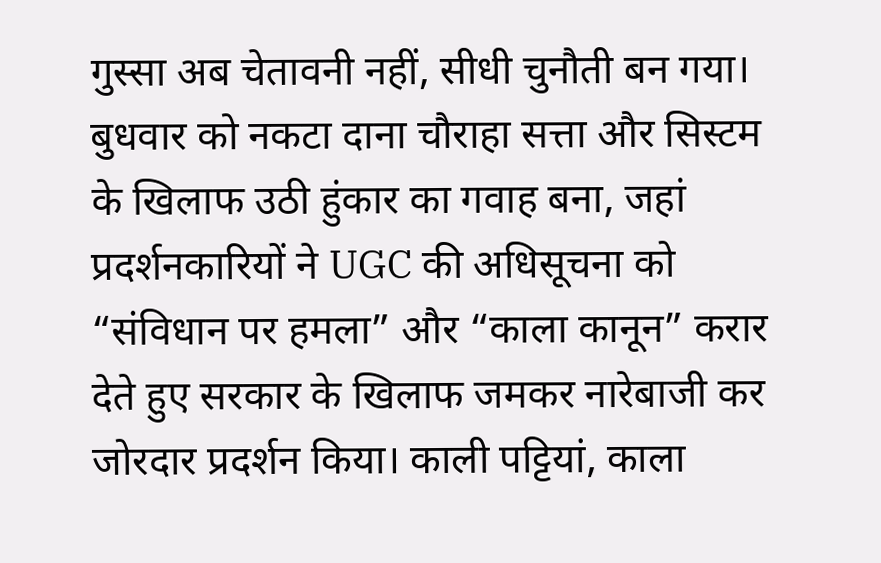गुस्सा अब चेतावनी नहीं, सीधी चुनौती बन गया। बुधवार को नकटा दाना चौराहा सत्ता और सिस्टम के खिलाफ उठी हुंकार का गवाह बना, जहां प्रदर्शनकारियों ने UGC की अधिसूचना को “संविधान पर हमला” और “काला कानून” करार देते हुए सरकार के खिलाफ जमकर नारेबाजी कर जोरदार प्रदर्शन किया। काली पट्टियां, काला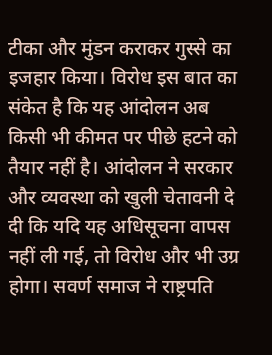टीका और मुंडन कराकर गुस्से का इजहार किया। विरोध इस बात का संकेत है कि यह आंदोलन अब किसी भी कीमत पर पीछे हटने को तैयार नहीं है। आंदोलन ने सरकार और व्यवस्था को खुली चेतावनी दे दी कि यदि यह अधिसूचना वापस नहीं ली गई, तो विरोध और भी उग्र होगा। सवर्ण समाज ने राष्ट्रपति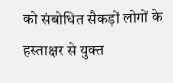को संबोधित सैकड़ों लोगों के हस्ताक्षर से युक्त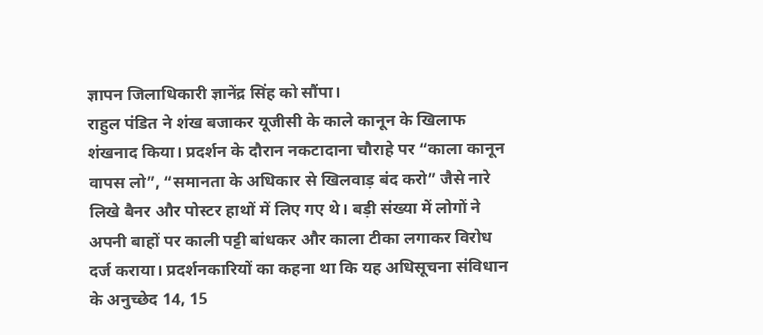ज्ञापन जिलाधिकारी ज्ञानेंद्र सिंह को सौंपा।
राहुल पंडित ने शंख बजाकर यूजीसी के काले कानून के खिलाफ शंखनाद किया। प्रदर्शन के दौरान नकटादाना चौराहे पर “काला कानून वापस लो”, “समानता के अधिकार से खिलवाड़ बंद करो” जैसे नारे लिखे बैनर और पोस्टर हाथों में लिए गए थे। बड़ी संख्या में लोगों ने अपनी बाहों पर काली पट्टी बांधकर और काला टीका लगाकर विरोध दर्ज कराया। प्रदर्शनकारियों का कहना था कि यह अधिसूचना संविधान के अनुच्छेद 14, 15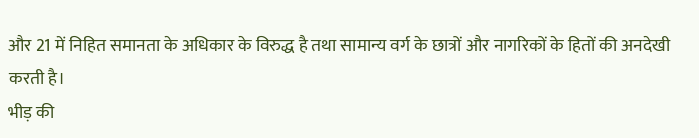और 21 में निहित समानता के अधिकार के विरुद्ध है तथा सामान्य वर्ग के छात्रों और नागरिकों के हितों की अनदेखी करती है।
भीड़ की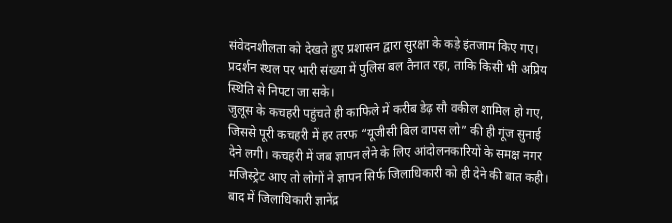संवेदनशीलता को देखते हुए प्रशासन द्वारा सुरक्षा के कड़े इंतजाम किए गए। प्रदर्शन स्थल पर भारी संख्या में पुलिस बल तैनात रहा, ताकि किसी भी अप्रिय स्थिति से निपटा जा सके।
जुलूस के कचहरी पहुंचते ही काफिले में करीब डेढ़ सौ वकील शामिल हो गए, जिससे पूरी कचहरी में हर तरफ “यूजीसी बिल वापस लो” की ही गूंज सुनाई देने लगी। कचहरी में जब ज्ञापन लेने के लिए आंदोलनकारियों के समक्ष नगर मजिस्ट्रेट आए तो लोगों ने ज्ञापन सिर्फ जिलाधिकारी को ही देने की बात कही। बाद में जिलाधिकारी ज्ञानेंद्र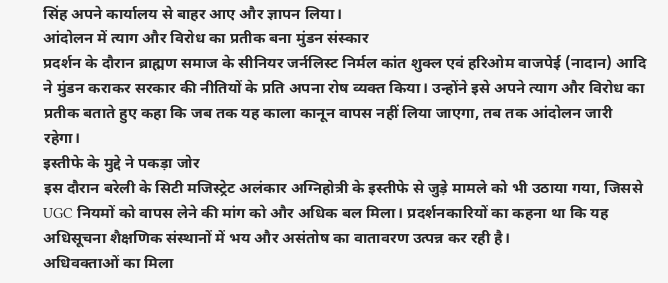सिंह अपने कार्यालय से बाहर आए और ज्ञापन लिया।
आंदोलन में त्याग और विरोध का प्रतीक बना मुंडन संस्कार
प्रदर्शन के दौरान ब्राह्मण समाज के सीनियर जर्नलिस्ट निर्मल कांत शुक्ल एवं हरिओम वाजपेई (नादान) आदि ने मुंडन कराकर सरकार की नीतियों के प्रति अपना रोष व्यक्त किया। उन्होंने इसे अपने त्याग और विरोध का प्रतीक बताते हुए कहा कि जब तक यह काला कानून वापस नहीं लिया जाएगा, तब तक आंदोलन जारी रहेगा।
इस्तीफे के मुद्दे ने पकड़ा जोर
इस दौरान बरेली के सिटी मजिस्ट्रेट अलंकार अग्निहोत्री के इस्तीफे से जुड़े मामले को भी उठाया गया, जिससे UGC नियमों को वापस लेने की मांग को और अधिक बल मिला। प्रदर्शनकारियों का कहना था कि यह अधिसूचना शैक्षणिक संस्थानों में भय और असंतोष का वातावरण उत्पन्न कर रही है।
अधिवक्ताओं का मिला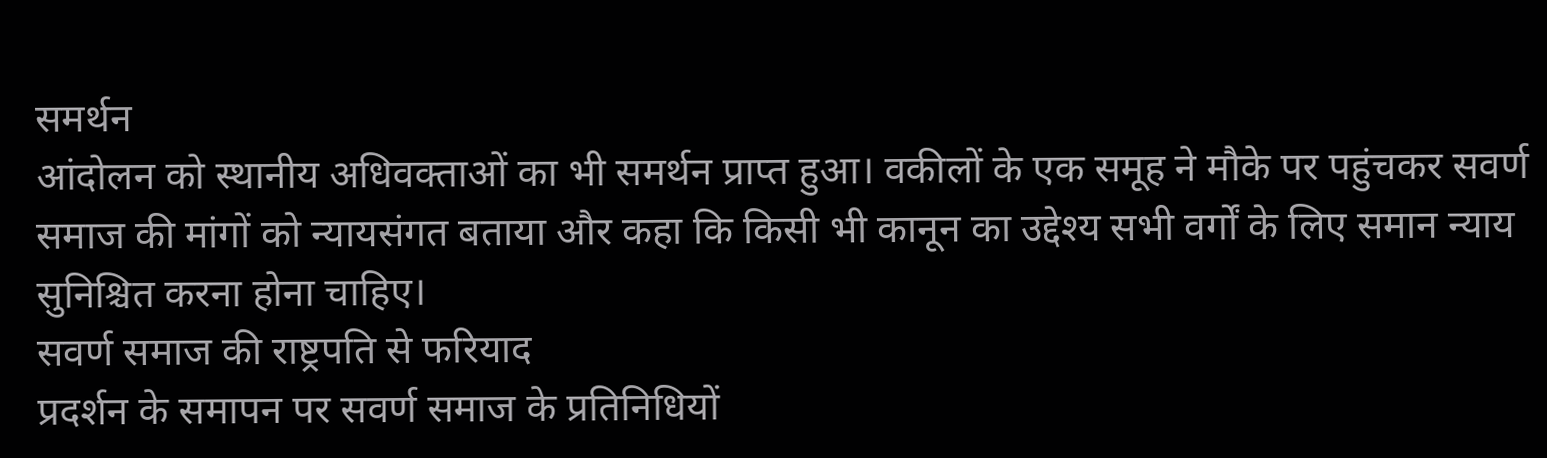समर्थन
आंदोलन को स्थानीय अधिवक्ताओं का भी समर्थन प्राप्त हुआ। वकीलों के एक समूह ने मौके पर पहुंचकर सवर्ण समाज की मांगों को न्यायसंगत बताया और कहा कि किसी भी कानून का उद्देश्य सभी वर्गों के लिए समान न्याय सुनिश्चित करना होना चाहिए।
सवर्ण समाज की राष्ट्रपति से फरियाद
प्रदर्शन के समापन पर सवर्ण समाज के प्रतिनिधियों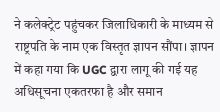ने कलेक्ट्रेट पहुंचकर जिलाधिकारी के माध्यम से राष्ट्रपति के नाम एक विस्तृत ज्ञापन सौंपा। ज्ञापन में कहा गया कि UGC द्वारा लागू की गई यह अधिसूचना एकतरफा है और समान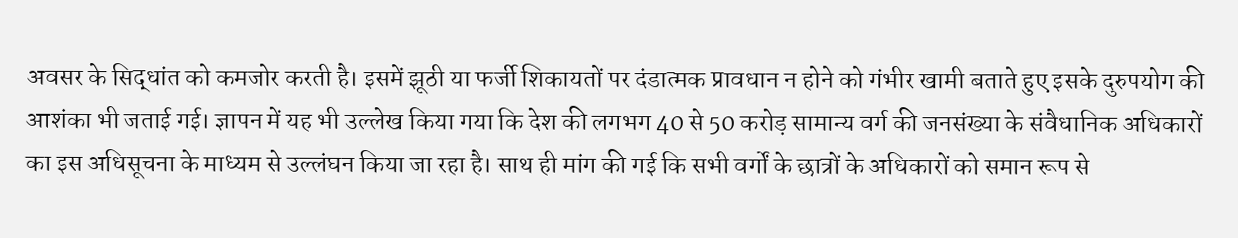अवसर के सिद्धांत को कमजोर करती है। इसमें झूठी या फर्जी शिकायतों पर दंडात्मक प्रावधान न होने को गंभीर खामी बताते हुए इसके दुरुपयोग की आशंका भी जताई गई। ज्ञापन में यह भी उल्लेख किया गया कि देश की लगभग 40 से 50 करोड़ सामान्य वर्ग की जनसंख्या के संवैधानिक अधिकारों का इस अधिसूचना के माध्यम से उल्लंघन किया जा रहा है। साथ ही मांग की गई कि सभी वर्गों के छात्रों के अधिकारों को समान रूप से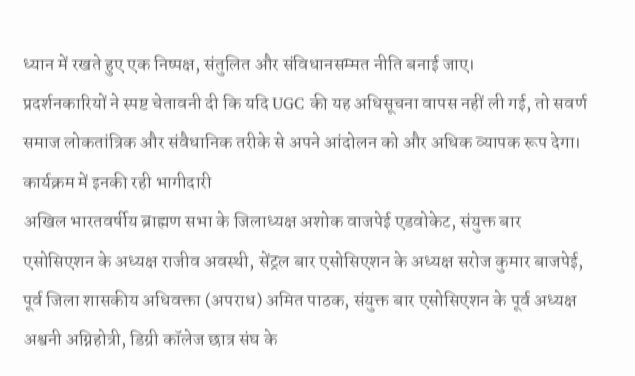ध्यान में रखते हुए एक निष्पक्ष, संतुलित और संविधानसम्मत नीति बनाई जाए।
प्रदर्शनकारियों ने स्पष्ट चेतावनी दी कि यदि UGC की यह अधिसूचना वापस नहीं ली गई, तो सवर्ण समाज लोकतांत्रिक और संवैधानिक तरीके से अपने आंदोलन को और अधिक व्यापक रूप देगा।
कार्यक्रम में इनकी रही भागीदारी
अखिल भारतवर्षीय ब्राह्मण सभा के जिलाध्यक्ष अशोक वाजपेई एडवोकेट, संयुक्त बार एसोसिएशन के अध्यक्ष राजीव अवस्थी, सेंट्रल बार एसोसिएशन के अध्यक्ष सरोज कुमार बाजपेई, पूर्व जिला शासकीय अधिवक्ता (अपराध) अमित पाठक, संयुक्त बार एसोसिएशन के पूर्व अध्यक्ष अश्वनी अग्निहोत्री, डिग्री कॉलेज छात्र संघ के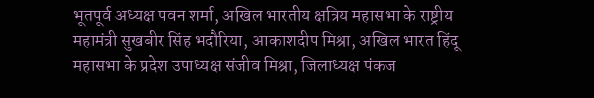भूतपूर्व अध्यक्ष पवन शर्मा, अखिल भारतीय क्षत्रिय महासभा के राष्ट्रीय महामंत्री सुखबीर सिंह भदौरिया, आकाशदीप मिश्रा, अखिल भारत हिंदू महासभा के प्रदेश उपाध्यक्ष संजीव मिश्रा, जिलाध्यक्ष पंकज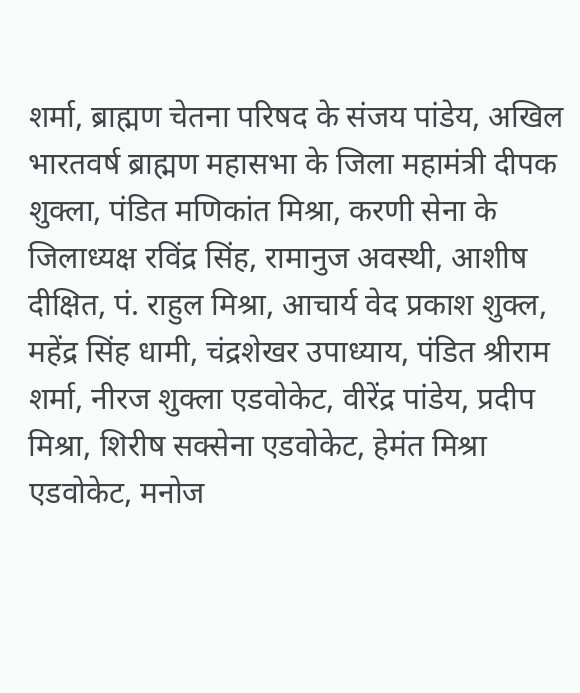शर्मा, ब्राह्मण चेतना परिषद के संजय पांडेय, अखिल भारतवर्ष ब्राह्मण महासभा के जिला महामंत्री दीपक शुक्ला, पंडित मणिकांत मिश्रा, करणी सेना के जिलाध्यक्ष रविंद्र सिंह, रामानुज अवस्थी, आशीष दीक्षित, पं. राहुल मिश्रा, आचार्य वेद प्रकाश शुक्ल, महेंद्र सिंह धामी, चंद्रशेखर उपाध्याय, पंडित श्रीराम शर्मा, नीरज शुक्ला एडवोकेट, वीरेंद्र पांडेय, प्रदीप मिश्रा, शिरीष सक्सेना एडवोकेट, हेमंत मिश्रा एडवोकेट, मनोज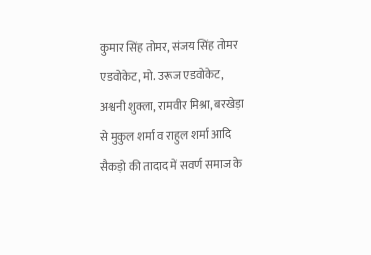कुमार सिंह तोमर, संजय सिंह तोमर एडवोकेट, मो. उरूज एडवोकेट, अश्वनी शुक्ला, रामवीर मिश्रा, बरखेड़ा से मुकुल शर्मा व राहुल शर्मा आदि सैकड़ो की तादाद में सवर्ण समाज के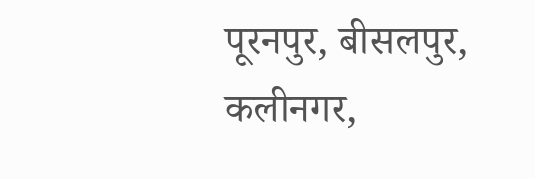पूरनपुर, बीसलपुर, कलीनगर,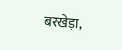बरखेड़ा,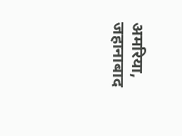अमरिया, जहानाबाद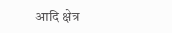आदि क्षेत्र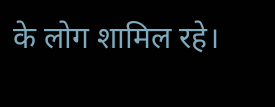के लोग शामिल रहे।